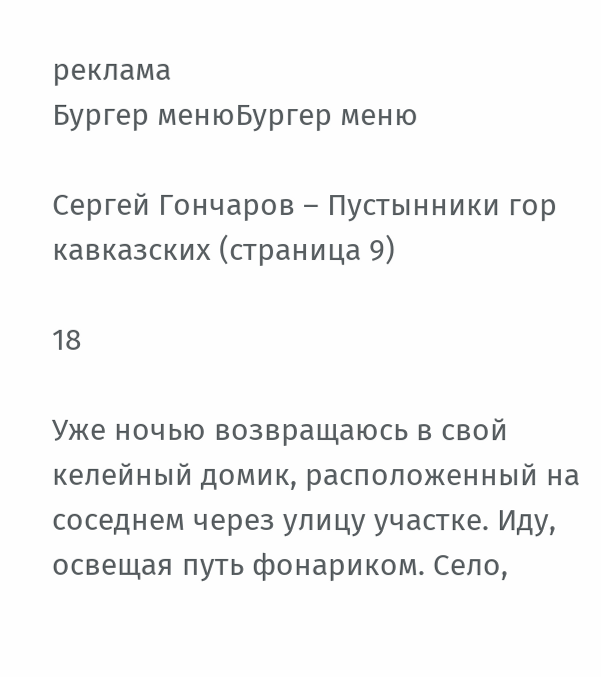реклама
Бургер менюБургер меню

Сергей Гончаров – Пустынники гор кавказских (страница 9)

18

Уже ночью возвращаюсь в свой келейный домик, расположенный на соседнем через улицу участке. Иду, освещая путь фонариком. Село,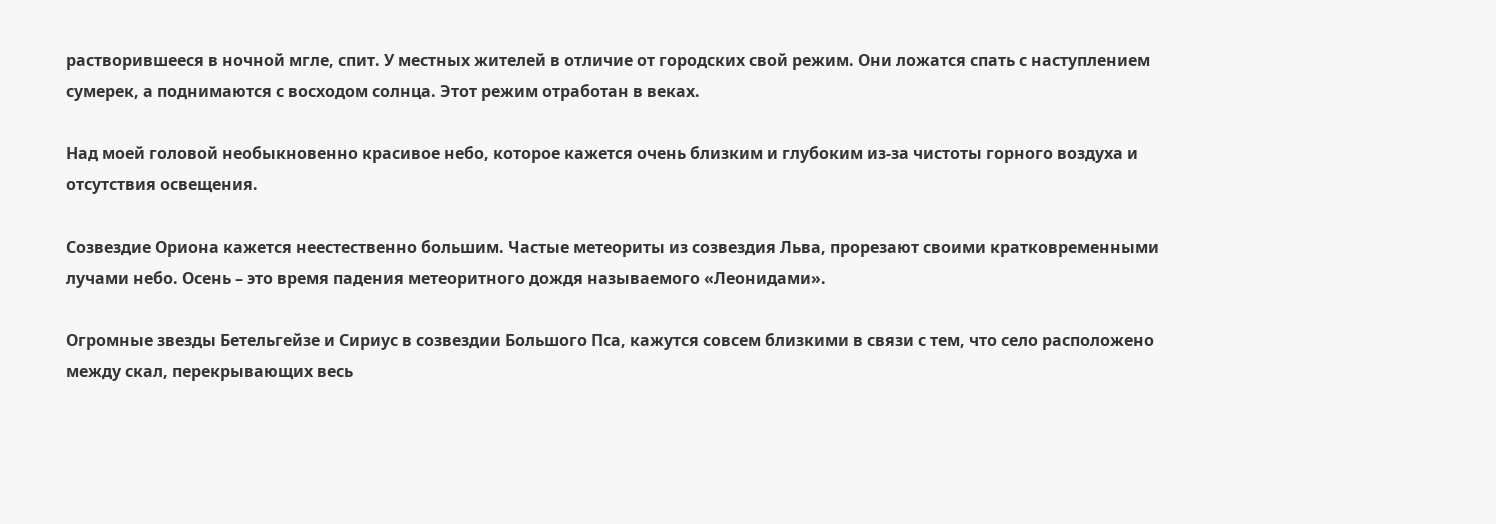растворившееся в ночной мгле, спит. У местных жителей в отличие от городских свой режим. Они ложатся спать с наступлением сумерек, а поднимаются с восходом солнца. Этот режим отработан в веках.

Над моей головой необыкновенно красивое небо, которое кажется очень близким и глубоким из-за чистоты горного воздуха и отсутствия освещения.

Созвездие Ориона кажется неестественно большим. Частые метеориты из созвездия Льва, прорезают своими кратковременными лучами небо. Осень – это время падения метеоритного дождя называемого «Леонидами».

Огромные звезды Бетельгейзе и Сириус в созвездии Большого Пса, кажутся совсем близкими в связи с тем, что село расположено между скал, перекрывающих весь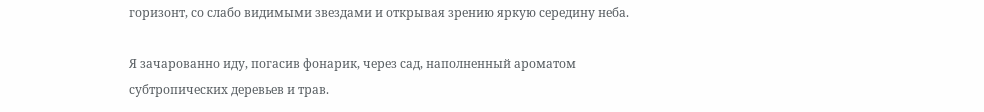горизонт, со слабо видимыми звездами и открывая зрению яркую середину неба.

Я зачарованно иду, погасив фонарик, через сад, наполненный ароматом субтропических деревьев и трав.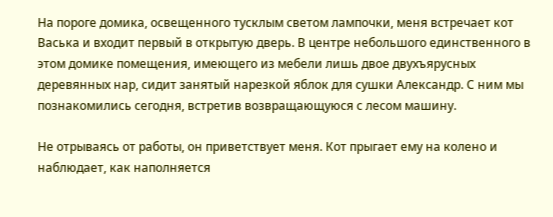На пороге домика, освещенного тусклым светом лампочки, меня встречает кот Васька и входит первый в открытую дверь. В центре небольшого единственного в этом домике помещения, имеющего из мебели лишь двое двухъярусных деревянных нар, сидит занятый нарезкой яблок для сушки Александр. С ним мы познакомились сегодня, встретив возвращающуюся с лесом машину.

Не отрываясь от работы, он приветствует меня. Кот прыгает ему на колено и наблюдает, как наполняется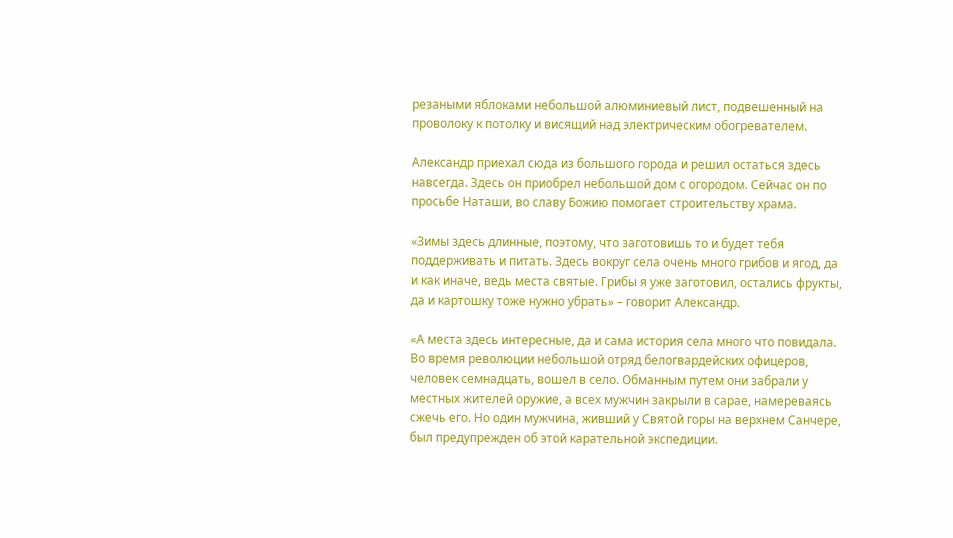резаными яблоками небольшой алюминиевый лист, подвешенный на проволоку к потолку и висящий над электрическим обогревателем.

Александр приехал сюда из большого города и решил остаться здесь навсегда. Здесь он приобрел небольшой дом с огородом. Сейчас он по просьбе Наташи, во славу Божию помогает строительству храма.

«Зимы здесь длинные, поэтому, что заготовишь то и будет тебя поддерживать и питать. Здесь вокруг села очень много грибов и ягод, да и как иначе, ведь места святые. Грибы я уже заготовил, остались фрукты, да и картошку тоже нужно убрать» – говорит Александр.

«А места здесь интересные, да и сама история села много что повидала. Во время революции небольшой отряд белогвардейских офицеров, человек семнадцать, вошел в село. Обманным путем они забрали у местных жителей оружие, а всех мужчин закрыли в сарае, намереваясь сжечь его. Но один мужчина, живший у Святой горы на верхнем Санчере, был предупрежден об этой карательной экспедиции.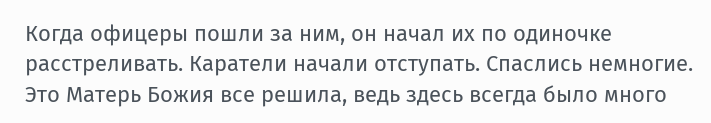Когда офицеры пошли за ним, он начал их по одиночке расстреливать. Каратели начали отступать. Спаслись немногие. Это Матерь Божия все решила, ведь здесь всегда было много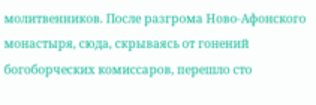молитвенников. После разгрома Ново-Афонского монастыря, сюда, скрываясь от гонений богоборческих комиссаров, перешло сто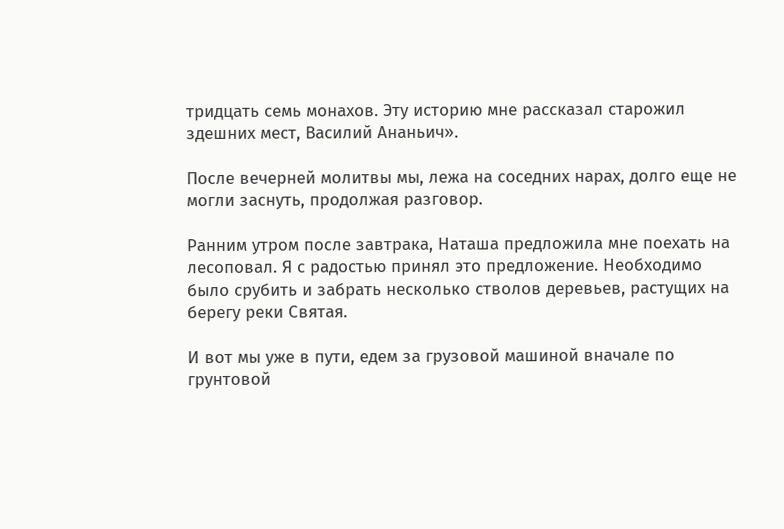тридцать семь монахов. Эту историю мне рассказал старожил здешних мест, Василий Ананьич».

После вечерней молитвы мы, лежа на соседних нарах, долго еще не могли заснуть, продолжая разговор.

Ранним утром после завтрака, Наташа предложила мне поехать на лесоповал. Я с радостью принял это предложение. Необходимо было срубить и забрать несколько стволов деревьев, растущих на берегу реки Святая.

И вот мы уже в пути, едем за грузовой машиной вначале по грунтовой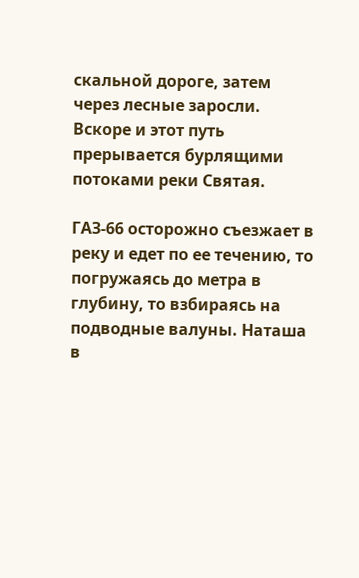скальной дороге, затем через лесные заросли. Вскоре и этот путь прерывается бурлящими потоками реки Святая.

ГАЗ-66 осторожно съезжает в реку и едет по ее течению, то погружаясь до метра в глубину, то взбираясь на подводные валуны. Наташа в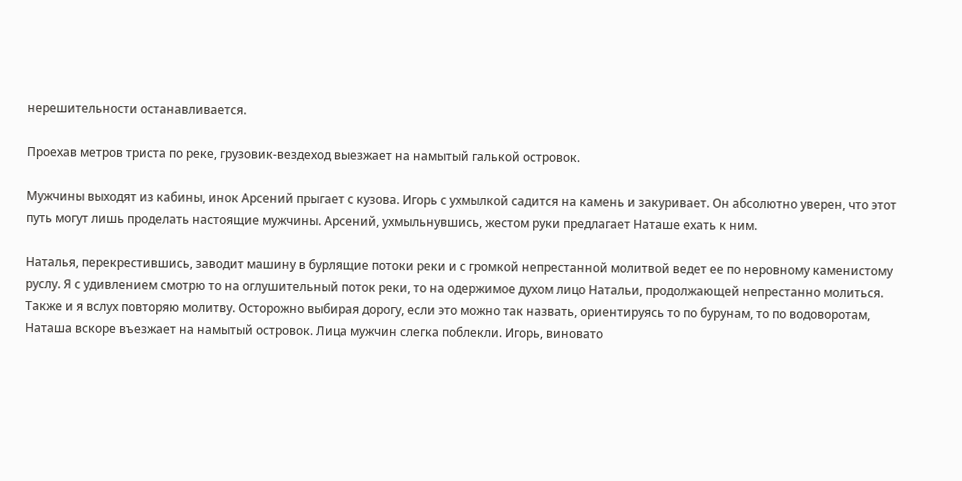нерешительности останавливается.

Проехав метров триста по реке, грузовик-вездеход выезжает на намытый галькой островок.

Мужчины выходят из кабины, инок Арсений прыгает с кузова. Игорь с ухмылкой садится на камень и закуривает. Он абсолютно уверен, что этот путь могут лишь проделать настоящие мужчины. Арсений, ухмыльнувшись, жестом руки предлагает Наташе ехать к ним.

Наталья, перекрестившись, заводит машину в бурлящие потоки реки и с громкой непрестанной молитвой ведет ее по неровному каменистому руслу. Я с удивлением смотрю то на оглушительный поток реки, то на одержимое духом лицо Натальи, продолжающей непрестанно молиться. Также и я вслух повторяю молитву. Осторожно выбирая дорогу, если это можно так назвать, ориентируясь то по бурунам, то по водоворотам, Наташа вскоре въезжает на намытый островок. Лица мужчин слегка поблекли. Игорь, виновато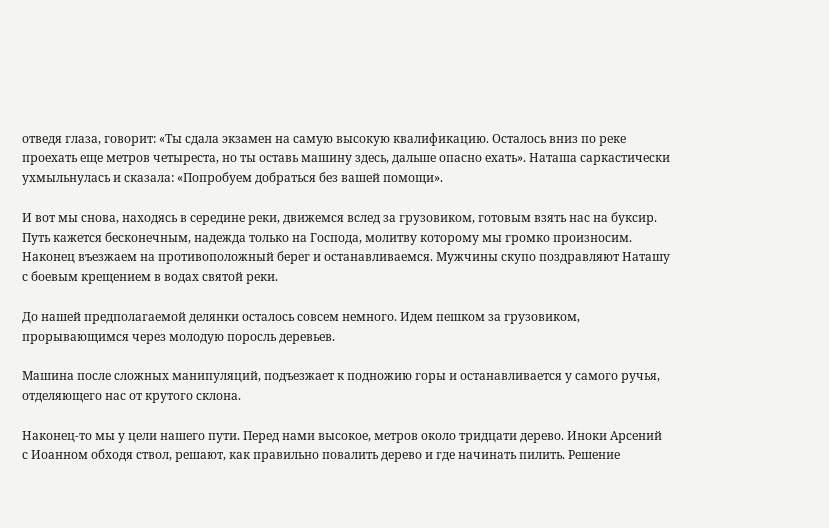отведя глаза, говорит: «Ты сдала экзамен на самую высокую квалификацию. Осталось вниз по реке проехать еще метров четыреста, но ты оставь машину здесь, дальше опасно ехать». Наташа саркастически ухмыльнулась и сказала: «Попробуем добраться без вашей помощи».

И вот мы снова, находясь в середине реки, движемся вслед за грузовиком, готовым взять нас на буксир. Путь кажется бесконечным, надежда только на Господа, молитву которому мы громко произносим. Наконец въезжаем на противоположный берег и останавливаемся. Мужчины скупо поздравляют Наташу с боевым крещением в водах святой реки.

До нашей предполагаемой делянки осталось совсем немного. Идем пешком за грузовиком, прорывающимся через молодую поросль деревьев.

Машина после сложных манипуляций, подъезжает к подножию горы и останавливается у самого ручья, отделяющего нас от крутого склона.

Наконец-то мы у цели нашего пути. Перед нами высокое, метров около тридцати дерево. Иноки Арсений с Иоанном обходя ствол, решают, как правильно повалить дерево и где начинать пилить. Решение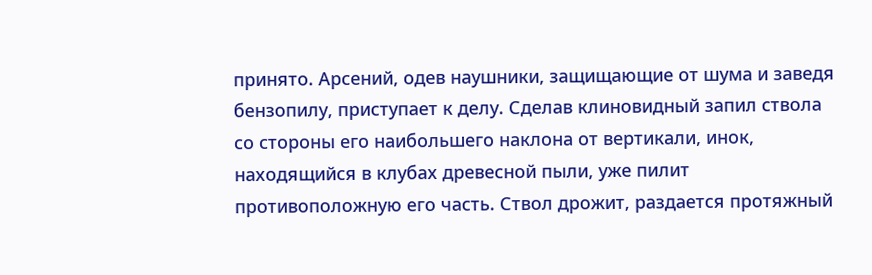принято. Арсений, одев наушники, защищающие от шума и заведя бензопилу, приступает к делу. Сделав клиновидный запил ствола со стороны его наибольшего наклона от вертикали, инок, находящийся в клубах древесной пыли, уже пилит противоположную его часть. Ствол дрожит, раздается протяжный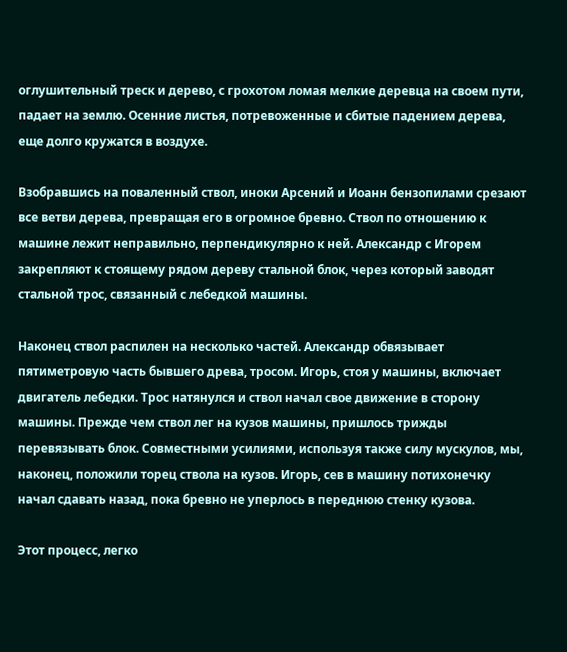оглушительный треск и дерево, с грохотом ломая мелкие деревца на своем пути, падает на землю. Осенние листья, потревоженные и сбитые падением дерева, еще долго кружатся в воздухе.

Взобравшись на поваленный ствол, иноки Арсений и Иоанн бензопилами срезают все ветви дерева, превращая его в огромное бревно. Ствол по отношению к машине лежит неправильно, перпендикулярно к ней. Александр с Игорем закрепляют к стоящему рядом дереву стальной блок, через который заводят стальной трос, связанный с лебедкой машины.

Наконец ствол распилен на несколько частей. Александр обвязывает пятиметровую часть бывшего древа, тросом. Игорь, стоя у машины, включает двигатель лебедки. Трос натянулся и ствол начал свое движение в сторону машины. Прежде чем ствол лег на кузов машины, пришлось трижды перевязывать блок. Совместными усилиями, используя также силу мускулов, мы, наконец, положили торец ствола на кузов. Игорь, сев в машину потихонечку начал сдавать назад, пока бревно не уперлось в переднюю стенку кузова.

Этот процесс, легко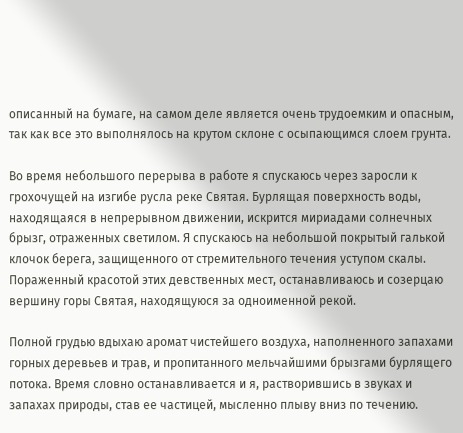описанный на бумаге, на самом деле является очень трудоемким и опасным, так как все это выполнялось на крутом склоне с осыпающимся слоем грунта.

Во время небольшого перерыва в работе я спускаюсь через заросли к грохочущей на изгибе русла реке Святая. Бурлящая поверхность воды, находящаяся в непрерывном движении, искрится мириадами солнечных брызг, отраженных светилом. Я спускаюсь на небольшой покрытый галькой клочок берега, защищенного от стремительного течения уступом скалы. Пораженный красотой этих девственных мест, останавливаюсь и созерцаю вершину горы Святая, находящуюся за одноименной рекой.

Полной грудью вдыхаю аромат чистейшего воздуха, наполненного запахами горных деревьев и трав, и пропитанного мельчайшими брызгами бурлящего потока. Время словно останавливается и я, растворившись в звуках и запахах природы, став ее частицей, мысленно плыву вниз по течению.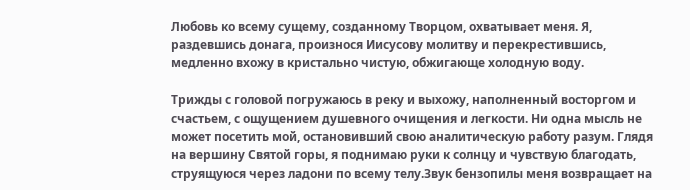Любовь ко всему сущему, созданному Творцом, охватывает меня. Я, раздевшись донага, произнося Иисусову молитву и перекрестившись, медленно вхожу в кристально чистую, обжигающе холодную воду.

Трижды с головой погружаюсь в реку и выхожу, наполненный восторгом и счастьем, с ощущением душевного очищения и легкости. Ни одна мысль не может посетить мой, остановивший свою аналитическую работу разум. Глядя на вершину Святой горы, я поднимаю руки к солнцу и чувствую благодать, струящуюся через ладони по всему телу.Звук бензопилы меня возвращает на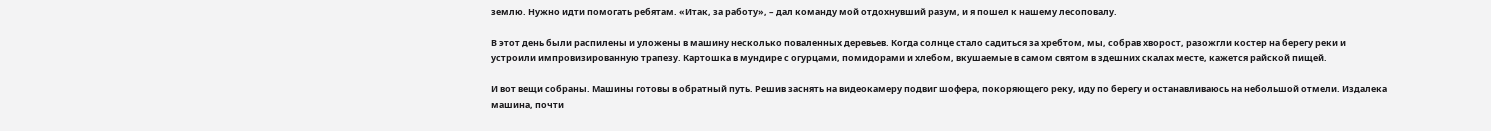землю. Нужно идти помогать ребятам. «Итак, за работу», – дал команду мой отдохнувший разум, и я пошел к нашему лесоповалу.

В этот день были распилены и уложены в машину несколько поваленных деревьев. Когда солнце стало садиться за хребтом, мы, собрав хворост, разожгли костер на берегу реки и устроили импровизированную трапезу. Картошка в мундире с огурцами, помидорами и хлебом, вкушаемые в самом святом в здешних скалах месте, кажется райской пищей.

И вот вещи собраны. Машины готовы в обратный путь. Решив заснять на видеокамеру подвиг шофера, покоряющего реку, иду по берегу и останавливаюсь на небольшой отмели. Издалека машина, почти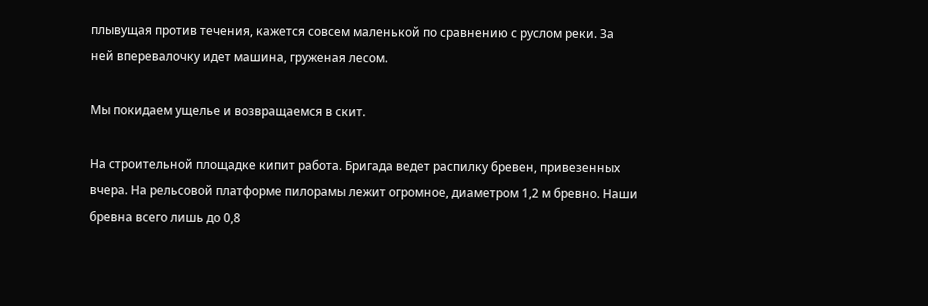плывущая против течения, кажется совсем маленькой по сравнению с руслом реки. За ней вперевалочку идет машина, груженая лесом.

Мы покидаем ущелье и возвращаемся в скит.

На строительной площадке кипит работа. Бригада ведет распилку бревен, привезенных вчера. На рельсовой платформе пилорамы лежит огромное, диаметром 1,2 м бревно. Наши бревна всего лишь до 0,8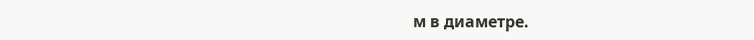м в диаметре.